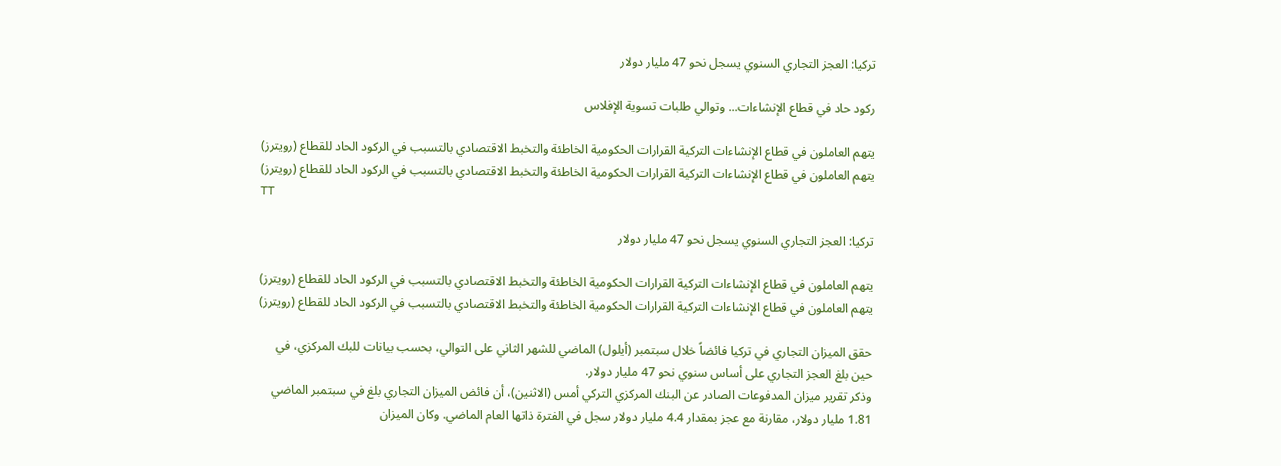تركيا: العجز التجاري السنوي يسجل نحو 47 مليار دولار

ركود حاد في قطاع الإنشاءات... وتوالي طلبات تسوية الإفلاس

يتهم العاملون في قطاع الإنشاءات التركية القرارات الحكومية الخاطئة والتخبط الاقتصادي بالتسبب في الركود الحاد للقطاع (رويترز)
يتهم العاملون في قطاع الإنشاءات التركية القرارات الحكومية الخاطئة والتخبط الاقتصادي بالتسبب في الركود الحاد للقطاع (رويترز)
TT

تركيا: العجز التجاري السنوي يسجل نحو 47 مليار دولار

يتهم العاملون في قطاع الإنشاءات التركية القرارات الحكومية الخاطئة والتخبط الاقتصادي بالتسبب في الركود الحاد للقطاع (رويترز)
يتهم العاملون في قطاع الإنشاءات التركية القرارات الحكومية الخاطئة والتخبط الاقتصادي بالتسبب في الركود الحاد للقطاع (رويترز)

حقق الميزان التجاري في تركيا فائضاً خلال سبتمبر (أيلول) الماضي للشهر الثاني على التوالي، بحسب بيانات للبك المركزي، في حين بلغ العجز التجاري على أساس سنوي نحو 47 مليار دولار.
وذكر تقرير ميزان المدفوعات الصادر عن البنك المركزي التركي أمس (الاثنين)، أن فائض الميزان التجاري بلغ في سبتمبر الماضي 1.81 مليار دولار، مقارنة مع عجز بمقدار 4.4 مليار دولار سجل في الفترة ذاتها العام الماضي. وكان الميزان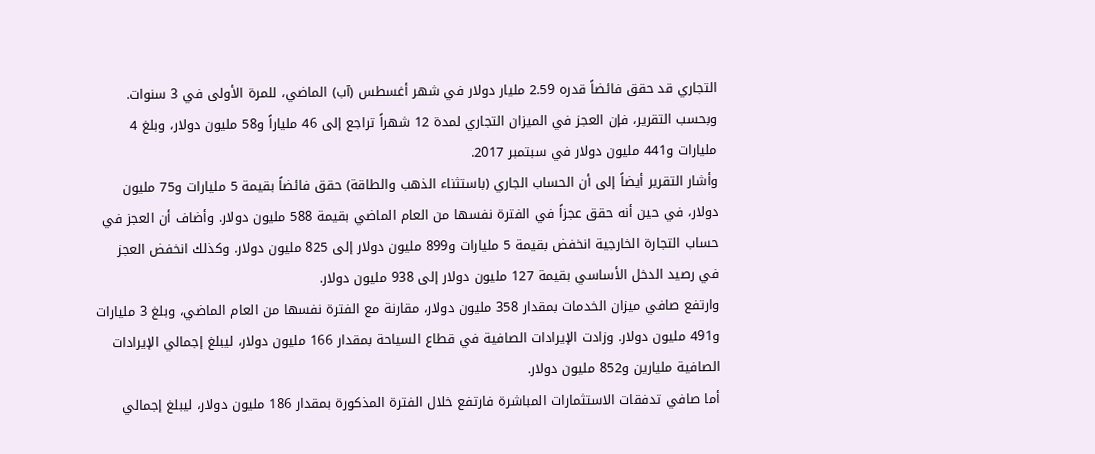التجاري قد حقق فائضاً قدره 2.59 مليار دولار في شهر أغسطس (آب) الماضي، للمرة الأولى في 3 سنوات.
وبحسب التقرير، فإن العجز في الميزان التجاري لمدة 12 شهراً تراجع إلى 46 ملياراً و58 مليون دولار، وبلغ 4 مليارات و441 مليون دولار في سبتمبر 2017.
وأشار التقرير أيضاً إلى أن الحساب الجاري (باستثناء الذهب والطاقة) حقق فائضاً بقيمة 5 مليارات و75 مليون دولار، في حين أنه حقق عجزاً في الفترة نفسها من العام الماضي بقيمة 588 مليون دولار. وأضاف أن العجز في حساب التجارة الخارجية انخفض بقيمة 5 مليارات و899 مليون دولار إلى 825 مليون دولار. وكذلك انخفض العجز في رصيد الدخل الأساسي بقيمة 127 مليون دولار إلى 938 مليون دولار.
وارتفع صافي ميزان الخدمات بمقدار 358 مليون دولار، مقارنة مع الفترة نفسها من العام الماضي، وبلغ 3 مليارات و491 مليون دولار. وزادت الإيرادات الصافية في قطاع السياحة بمقدار 166 مليون دولار، ليبلغ إجمالي الإيرادات الصافية مليارين و852 مليون دولار.
أما صافي تدفقات الاستثمارات المباشرة فارتفع خلال الفترة المذكورة بمقدار 186 مليون دولار، ليبلغ إجمالي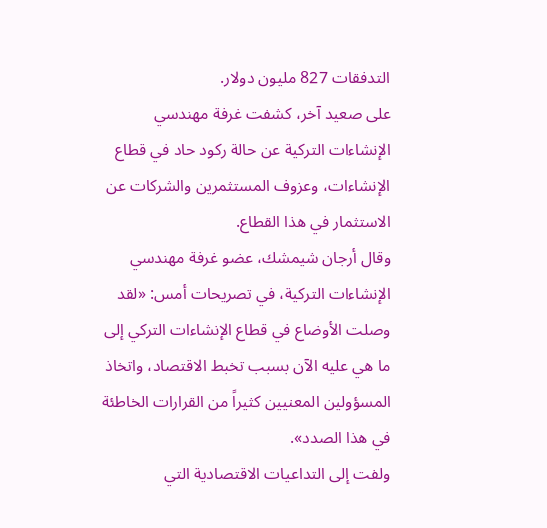التدفقات 827 مليون دولار.
على صعيد آخر، كشفت غرفة مهندسي الإنشاءات التركية عن حالة ركود حاد في قطاع الإنشاءات، وعزوف المستثمرين والشركات عن الاستثمار في هذا القطاع.
وقال أرجان شيمشك، عضو غرفة مهندسي الإنشاءات التركية، في تصريحات أمس: «لقد وصلت الأوضاع في قطاع الإنشاءات التركي إلى ما هي عليه الآن بسبب تخبط الاقتصاد، واتخاذ المسؤولين المعنيين كثيراً من القرارات الخاطئة في هذا الصدد».
ولفت إلى التداعيات الاقتصادية التي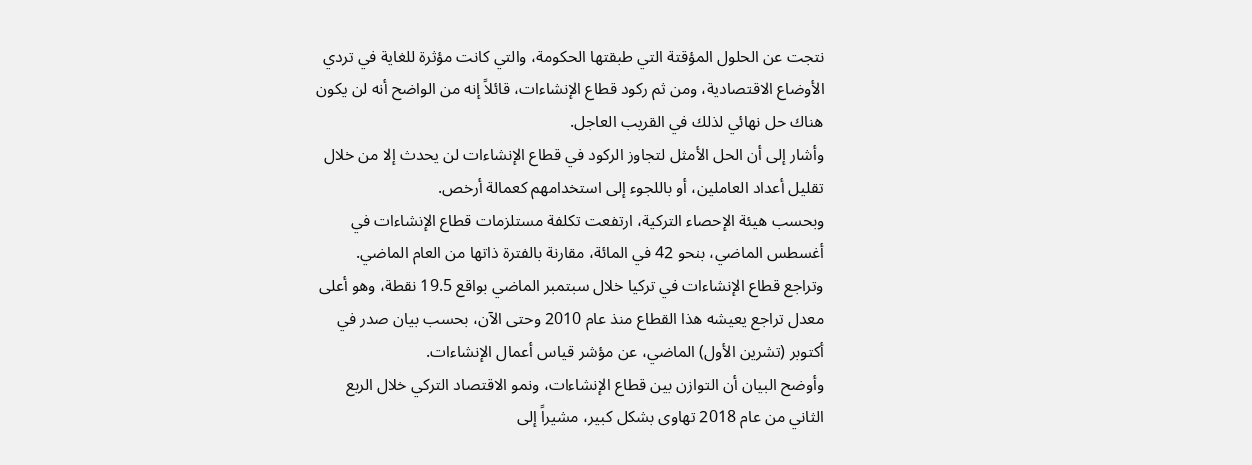نتجت عن الحلول المؤقتة التي طبقتها الحكومة، والتي كانت مؤثرة للغاية في تردي الأوضاع الاقتصادية، ومن ثم ركود قطاع الإنشاءات، قائلاً إنه من الواضح أنه لن يكون هناك حل نهائي لذلك في القريب العاجل.
وأشار إلى أن الحل الأمثل لتجاوز الركود في قطاع الإنشاءات لن يحدث إلا من خلال تقليل أعداد العاملين، أو باللجوء إلى استخدامهم كعمالة أرخص.
وبحسب هيئة الإحصاء التركية، ارتفعت تكلفة مستلزمات قطاع الإنشاءات في أغسطس الماضي، بنحو 42 في المائة، مقارنة بالفترة ذاتها من العام الماضي.
وتراجع قطاع الإنشاءات في تركيا خلال سبتمبر الماضي بواقع 19.5 نقطة، وهو أعلى معدل تراجع يعيشه هذا القطاع منذ عام 2010 وحتى الآن، بحسب بيان صدر في أكتوبر (تشرين الأول) الماضي، عن مؤشر قياس أعمال الإنشاءات.
وأوضح البيان أن التوازن بين قطاع الإنشاءات، ونمو الاقتصاد التركي خلال الربع الثاني من عام 2018 تهاوى بشكل كبير، مشيراً إلى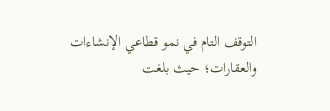التوقف التام في نمو قطاعي الإنشاءات والعقارات؛ حيث بلغت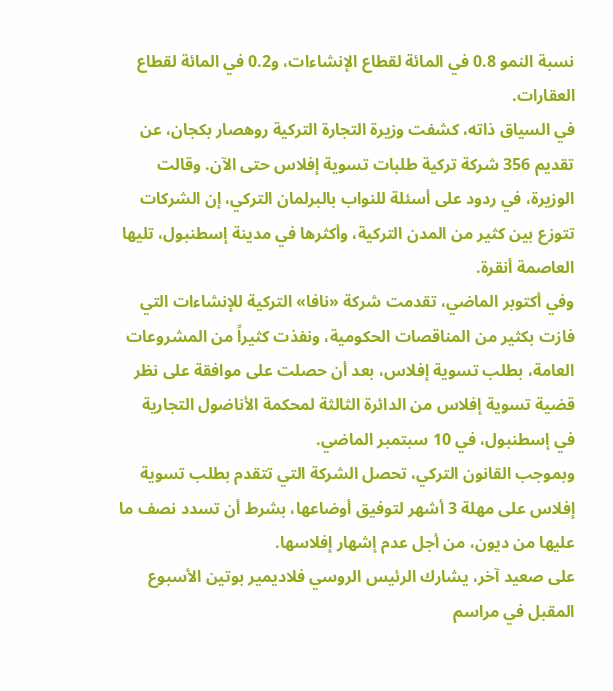نسبة النمو 0.8 في المائة لقطاع الإنشاءات، و0.2 في المائة لقطاع العقارات.
في السياق ذاته، كشفت وزيرة التجارة التركية روهصار بكجان، عن تقديم 356 شركة تركية طلبات تسوية إفلاس حتى الآن. وقالت الوزيرة، في ردود على أسئلة للنواب بالبرلمان التركي، إن الشركات تتوزع بين كثير من المدن التركية، وأكثرها في مدينة إسطنبول، تليها العاصمة أنقرة.
وفي أكتوبر الماضي، تقدمت شركة «نافا» التركية للإنشاءات التي فازت بكثير من المناقصات الحكومية، ونفذت كثيراً من المشروعات العامة، بطلب تسوية إفلاس، بعد أن حصلت على موافقة على نظر قضية تسوية إفلاس من الدائرة الثالثة لمحكمة الأناضول التجارية في إسطنبول، في 10 سبتمبر الماضي.
وبموجب القانون التركي، تحصل الشركة التي تتقدم بطلب تسوية إفلاس على مهلة 3 أشهر لتوفيق أوضاعها، بشرط أن تسدد نصف ما عليها من ديون، من أجل عدم إشهار إفلاسها.
على صعيد آخر، يشارك الرئيس الروسي فلاديمير بوتين الأسبوع المقبل في مراسم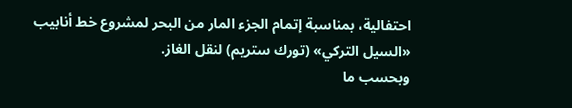احتفالية، بمناسبة إتمام الجزء المار من البحر لمشروع خط أنابيب «السيل التركي» (تورك ستريم) لنقل الغاز.
وبحسب ما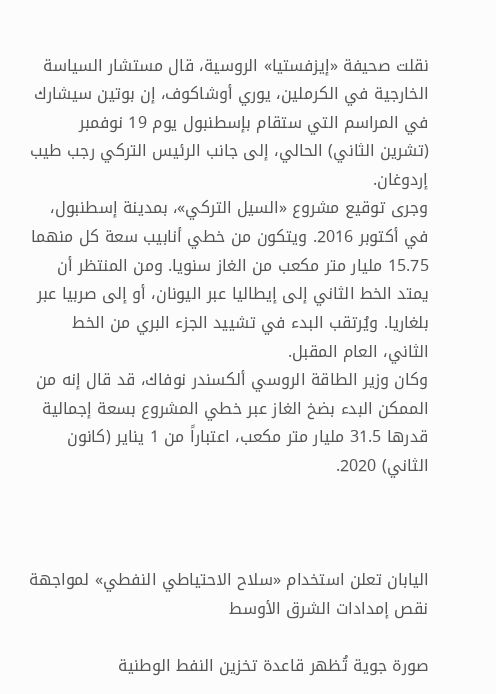نقلت صحيفة «إيزفستيا» الروسية، قال مستشار السياسة الخارجية في الكرملين، يوري أوشاكوف، إن بوتين سيشارك في المراسم التي ستقام بإسطنبول يوم 19 نوفمبر (تشرين الثاني) الحالي، إلى جانب الرئيس التركي رجب طيب إردوغان.
وجرى توقيع مشروع «السيل التركي»، بمدينة إسطنبول، في أكتوبر 2016. ويتكون من خطي أنابيب سعة كل منهما 15.75 مليار متر مكعب من الغاز سنويا. ومن المنتظر أن يمتد الخط الثاني إلى إيطاليا عبر اليونان، أو إلى صربيا عبر بلغاريا. ويُرتقب البدء في تشييد الجزء البري من الخط الثاني، العام المقبل.
وكان وزير الطاقة الروسي ألكسندر نوفاك، قد قال إنه من الممكن البدء بضخ الغاز عبر خطي المشروع بسعة إجمالية قدرها 31.5 مليار متر مكعب، اعتباراً من 1 يناير (كانون الثاني) 2020.



اليابان تعلن استخدام «سلاح الاحتياطي النفطي» لمواجهة نقص إمدادات الشرق الأوسط

صورة جوية تُظهر قاعدة تخزين النفط الوطنية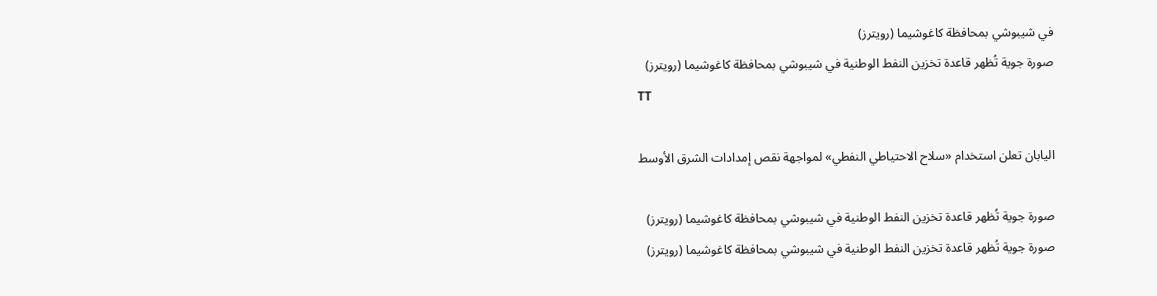في شيبوشي بمحافظة كاغوشيما (رويترز)
صورة جوية تُظهر قاعدة تخزين النفط الوطنية في شيبوشي بمحافظة كاغوشيما (رويترز)
TT

اليابان تعلن استخدام «سلاح الاحتياطي النفطي» لمواجهة نقص إمدادات الشرق الأوسط

صورة جوية تُظهر قاعدة تخزين النفط الوطنية في شيبوشي بمحافظة كاغوشيما (رويترز)
صورة جوية تُظهر قاعدة تخزين النفط الوطنية في شيبوشي بمحافظة كاغوشيما (رويترز)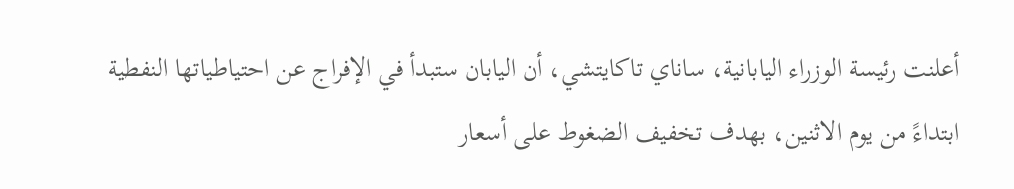أعلنت رئيسة الوزراء اليابانية، ساناي تاكايتشي، أن اليابان ستبدأ في الإفراج عن احتياطياتها النفطية ابتداءً من يوم الاثنين، بهدف تخفيف الضغوط على أسعار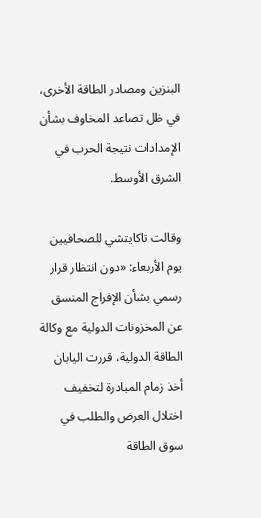البنزين ومصادر الطاقة الأخرى، في ظل تصاعد المخاوف بشأن الإمدادات نتيجة الحرب في الشرق الأوسط.

وقالت تاكايتشي للصحافيين يوم الأربعاء: «دون انتظار قرار رسمي بشأن الإفراج المنسق عن المخزونات الدولية مع وكالة الطاقة الدولية، قررت اليابان أخذ زمام المبادرة لتخفيف اختلال العرض والطلب في سوق الطاقة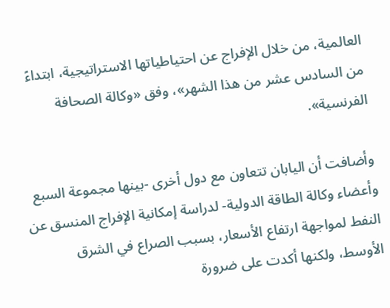العالمية، من خلال الإفراج عن احتياطياتها الاستراتيجية، ابتداءً من السادس عشر من هذا الشهر»، وفق «وكالة الصحافة الفرنسية».

وأضافت أن اليابان تتعاون مع دول أخرى -بينها مجموعة السبع وأعضاء وكالة الطاقة الدولية- لدراسة إمكانية الإفراج المنسق عن النفط لمواجهة ارتفاع الأسعار، بسبب الصراع في الشرق الأوسط، ولكنها أكدت على ضرورة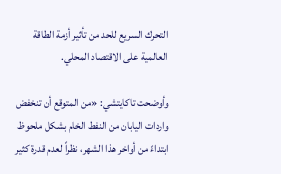التحرك السريع للحد من تأثير أزمة الطاقة العالمية على الاقتصاد المحلي.

وأوضحت تاكايتشي: «من المتوقع أن تنخفض واردات اليابان من النفط الخام بشكل ملحوظ ابتداءً من أواخر هذا الشهر، نظراً لعدم قدرة كثير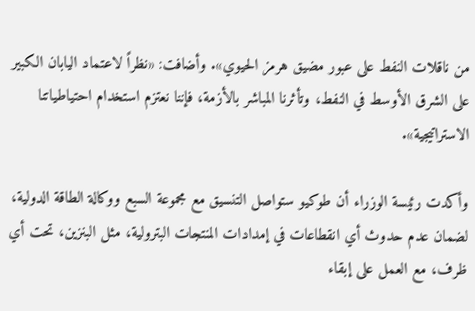من ناقلات النفط على عبور مضيق هرمز الحيوي». وأضافت: «نظراً لاعتماد اليابان الكبير على الشرق الأوسط في النفط، وتأثرنا المباشر بالأزمة، فإننا نعتزم استخدام احتياطياتنا الاستراتيجية».

وأكدت رئيسة الوزراء أن طوكيو ستواصل التنسيق مع مجموعة السبع ووكالة الطاقة الدولية، لضمان عدم حدوث أي انقطاعات في إمدادات المنتجات البترولية، مثل البنزين، تحت أي ظرف، مع العمل على إبقاء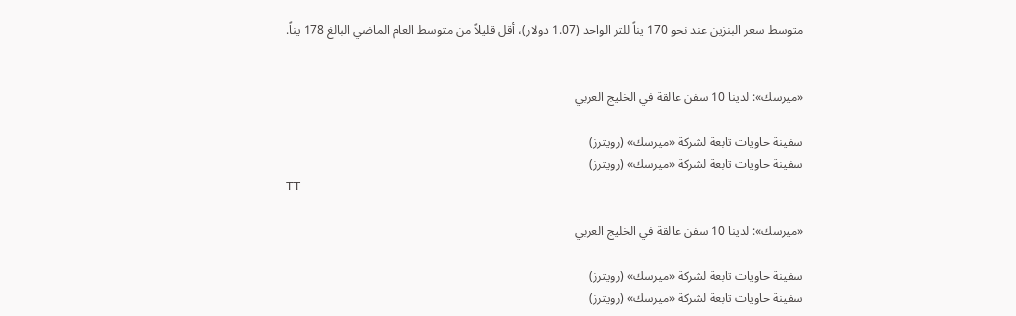متوسط سعر البنزين عند نحو 170 يناً للتر الواحد (1.07 دولار)، أقل قليلاً من متوسط العام الماضي البالغ 178 يناً.


«ميرسك»: لدينا 10 سفن عالقة في الخليج العربي

سفينة حاويات تابعة لشركة «ميرسك» (رويترز)
سفينة حاويات تابعة لشركة «ميرسك» (رويترز)
TT

«ميرسك»: لدينا 10 سفن عالقة في الخليج العربي

سفينة حاويات تابعة لشركة «ميرسك» (رويترز)
سفينة حاويات تابعة لشركة «ميرسك» (رويترز)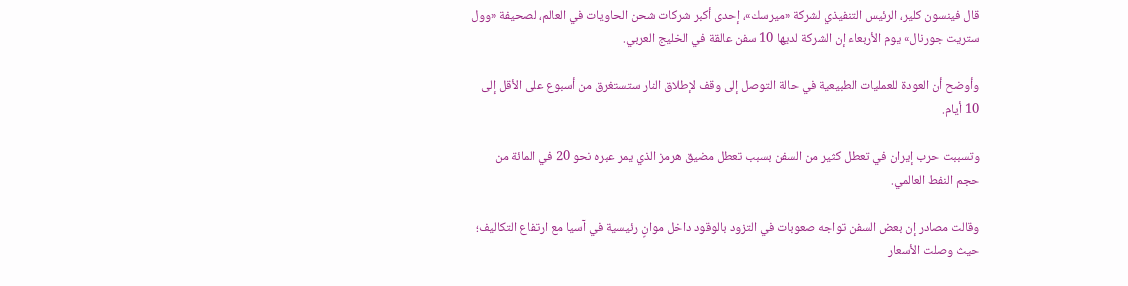قال فينسون كلير، الرئيس التنفيذي لشركة «ميرسك»، إحدى أكبر شركات شحن الحاويات في العالم، لصحيفة «وول ستريت جورنال» يوم الأربعاء إن الشركة لديها 10 سفن عالقة في الخليج العربي.

وأوضح أن العودة للعمليات الطبيعية في حالة التوصل إلى وقف لإطلاق النار ستستغرق من أسبوع على الأقل إلى 10 أيام.

وتسببت حرب إيران في تعطل كثير من السفن بسبب تعطل مضيق هرمز الذي يمر عبره نحو 20 في المائة من حجم النفط العالمي.

وقالت مصادر إن بعض السفن تواجه صعوبات في التزود بالوقود داخل موانٍ رئيسية في آسيا مع ارتفاع التكاليف؛ حيث وصلت الأسعار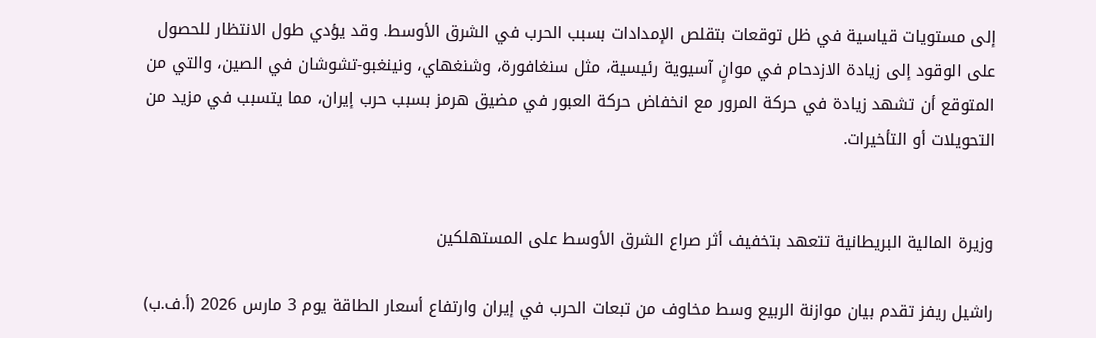إلى مستويات قياسية في ظل توقعات بتقلص الإمدادات بسبب الحرب في الشرق الأوسط. وقد يؤدي طول الانتظار للحصول على الوقود إلى زيادة الازدحام في موانٍ آسيوية رئيسية، مثل سنغافورة، وشنغهاي، ونينغبو-تشوشان في الصين، والتي من المتوقع أن تشهد زيادة في حركة المرور مع انخفاض حركة العبور في مضيق هرمز بسبب حرب إيران، مما يتسبب في مزيد من التحويلات أو التأخيرات.


وزيرة المالية البريطانية تتعهد بتخفيف أثر صراع الشرق الأوسط على المستهلكين

راشيل ريفز تقدم بيان موازنة الربيع وسط مخاوف من تبعات الحرب في إيران وارتفاع أسعار الطاقة يوم 3 مارس 2026 (أ.ف.ب)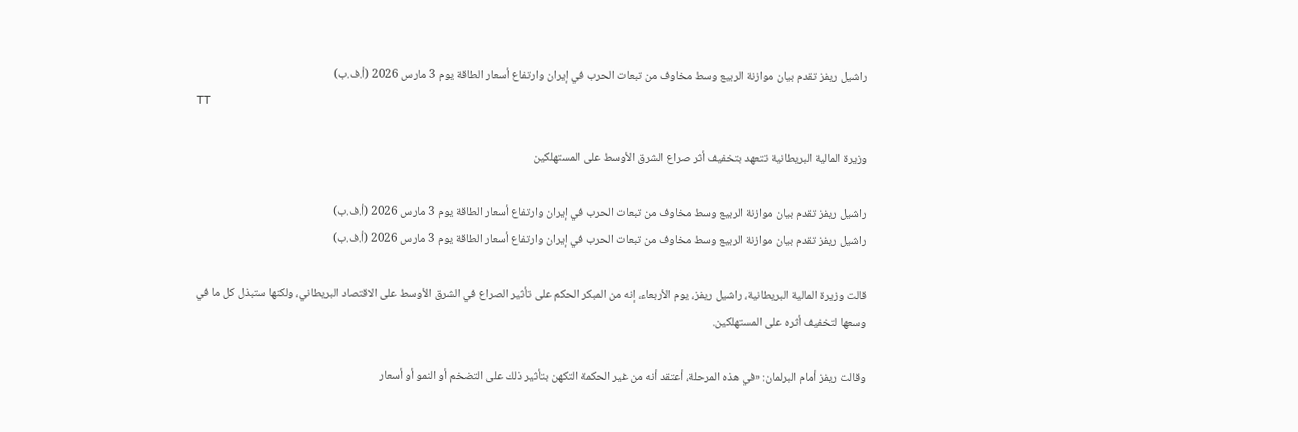راشيل ريفز تقدم بيان موازنة الربيع وسط مخاوف من تبعات الحرب في إيران وارتفاع أسعار الطاقة يوم 3 مارس 2026 (أ.ف.ب)
TT

وزيرة المالية البريطانية تتعهد بتخفيف أثر صراع الشرق الأوسط على المستهلكين

راشيل ريفز تقدم بيان موازنة الربيع وسط مخاوف من تبعات الحرب في إيران وارتفاع أسعار الطاقة يوم 3 مارس 2026 (أ.ف.ب)
راشيل ريفز تقدم بيان موازنة الربيع وسط مخاوف من تبعات الحرب في إيران وارتفاع أسعار الطاقة يوم 3 مارس 2026 (أ.ف.ب)

قالت وزيرة المالية البريطانية، راشيل ريفز، يوم الأربعاء، إنه من المبكر الحكم على تأثير الصراع في الشرق الأوسط على الاقتصاد البريطاني، ولكنها ستبذل كل ما في وسعها لتخفيف أثره على المستهلكين.

وقالت ريفز أمام البرلمان: «في هذه المرحلة، أعتقد أنه من غير الحكمة التكهن بتأثير ذلك على التضخم أو النمو أو أسعار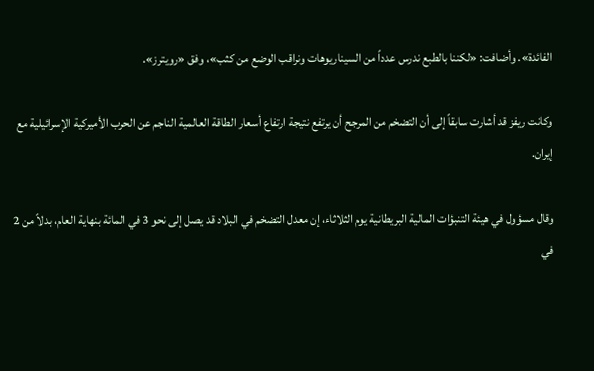الفائدة». وأضافت: «لكننا بالطبع ندرس عدداً من السيناريوهات ونراقب الوضع من كثب»، وفق «رويترز».

وكانت ريفز قد أشارت سابقاً إلى أن التضخم من المرجح أن يرتفع نتيجة ارتفاع أسعار الطاقة العالمية الناجم عن الحرب الأميركية الإسرائيلية مع إيران.

وقال مسؤول في هيئة التنبؤات المالية البريطانية يوم الثلاثاء، إن معدل التضخم في البلاد قد يصل إلى نحو 3 في المائة بنهاية العام، بدلاً من 2 في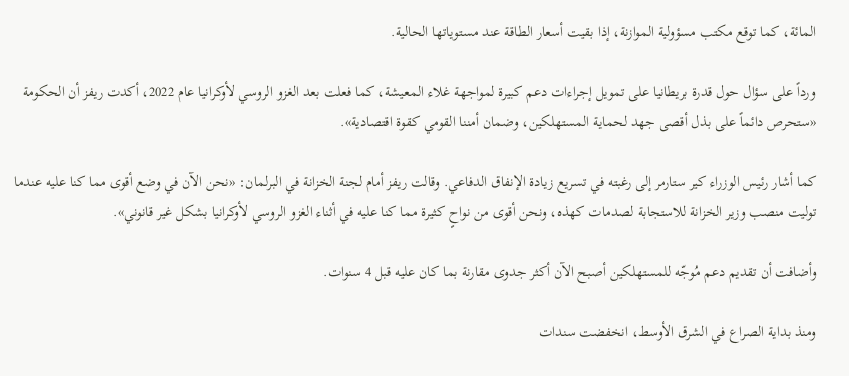المائة، كما توقع مكتب مسؤولية الموازنة، إذا بقيت أسعار الطاقة عند مستوياتها الحالية.

ورداً على سؤال حول قدرة بريطانيا على تمويل إجراءات دعم كبيرة لمواجهة غلاء المعيشة، كما فعلت بعد الغزو الروسي لأوكرانيا عام 2022، أكدت ريفز أن الحكومة «ستحرص دائماً على بذل أقصى جهد لحماية المستهلكين، وضمان أمننا القومي كقوة اقتصادية».

كما أشار رئيس الوزراء كير ستارمر إلى رغبته في تسريع زيادة الإنفاق الدفاعي. وقالت ريفز أمام لجنة الخزانة في البرلمان: «نحن الآن في وضع أقوى مما كنا عليه عندما توليت منصب وزير الخزانة للاستجابة لصدمات كهذه، ونحن أقوى من نواحٍ كثيرة مما كنا عليه في أثناء الغزو الروسي لأوكرانيا بشكل غير قانوني».

وأضافت أن تقديم دعم مُوجّه للمستهلكين أصبح الآن أكثر جدوى مقارنة بما كان عليه قبل 4 سنوات.

ومنذ بداية الصراع في الشرق الأوسط، انخفضت سندات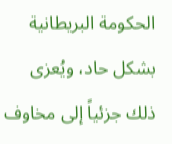الحكومة البريطانية بشكل حاد، ويُعزى ذلك جزئياً إلى مخاوف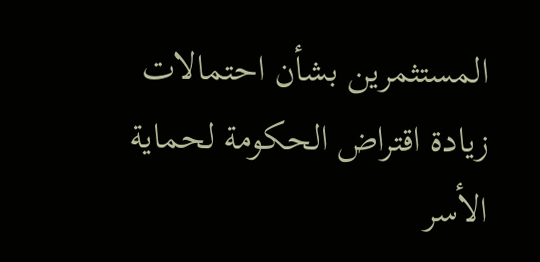المستثمرين بشأن احتمالات زيادة اقتراض الحكومة لحماية الأسر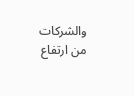والشركات من ارتفاع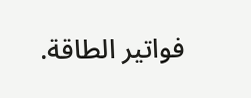فواتير الطاقة.